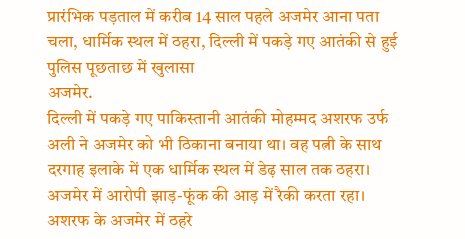प्रारंभिक पड़ताल में करीब 14 साल पहले अजमेर आना पता चला, धार्मिक स्थल में ठहरा, दिल्ली में पकड़े गए आतंकी से हुई पुलिस पूछताछ में खुलासा
अजमेर.
दिल्ली में पकड़े गए पाकिस्तानी आतंकी मोहम्मद अशरफ उर्फ अली ने अजमेर को भी ठिकाना बनाया था। वह पत्नी के साथ दरगाह इलाके में एक धार्मिक स्थल में डेढ़ साल तक ठहरा। अजमेर में आरोपी झाड़-फूंक की आड़ में रैकी करता रहा। अशरफ के अजमेर में ठहरे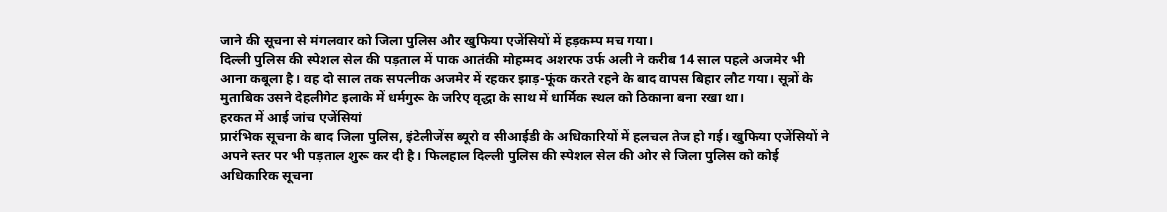जाने की सूचना से मंगलवार को जिला पुलिस और खुफिया एजेंसियों में हड़कम्प मच गया।
दिल्ली पुलिस की स्पेशल सेल की पड़ताल में पाक आतंकी मोहम्मद अशरफ उर्फ अली ने करीब 14 साल पहले अजमेर भी आना कबूला है। वह दो साल तक सपत्नीक अजमेर में रहकर झाड़-फूंक करते रहने के बाद वापस बिहार लौट गया। सूत्रों के मुताबिक उसने देहलीगेट इलाके में धर्मगुरू के जरिए वृद्धा के साथ में धार्मिक स्थल को ठिकाना बना रखा था।
हरकत में आई जांच एजेंसियां
प्रारंभिक सूचना के बाद जिला पुलिस, इंटेलीजेंस ब्यूरो व सीआईडी के अधिकारियों में हलचल तेज हो गई। खुफिया एजेंसियों ने अपने स्तर पर भी पड़ताल शुरू कर दी है। फिलहाल दिल्ली पुलिस की स्पेशल सेल की ओर से जिला पुलिस को कोई अधिकारिक सूचना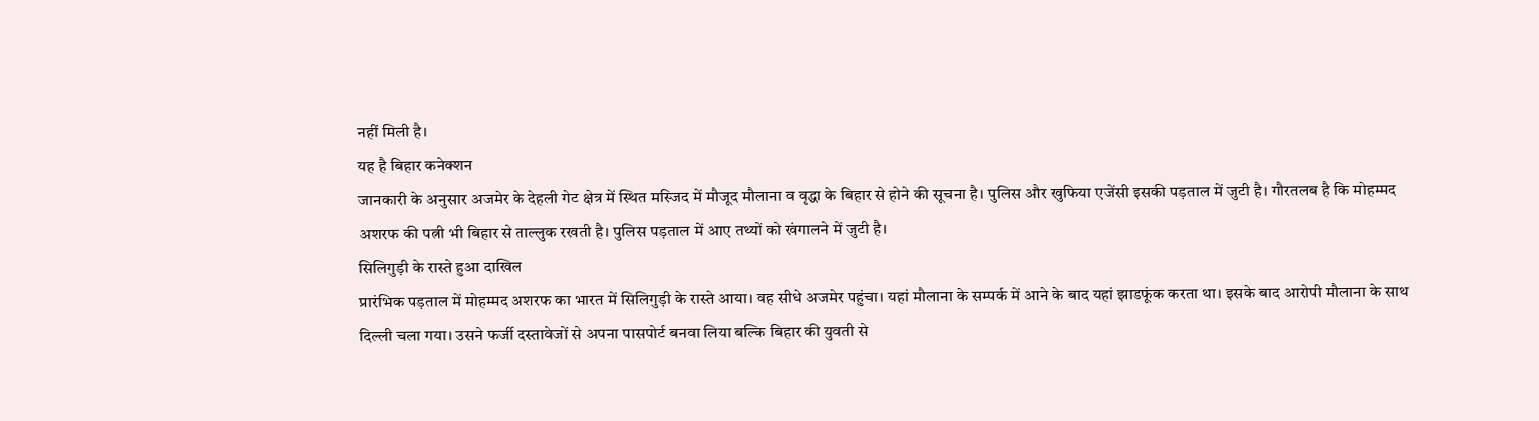नहीं मिली है।
यह है बिहार कनेक्शन
जानकारी के अनुसार अजमेर के देहली गेट क्षेत्र में स्थित मस्जिद में मौजूद मौलाना व वृद्धा के बिहार से होने की सूचना है। पुलिस और खुफिया एजेंसी इसकी पड़ताल में जुटी है। गौरतलब है कि मोहम्मद अशरफ की पत्नी भी बिहार से ताल्लुक रखती है। पुलिस पड़ताल में आए तथ्यों को खंगालने में जुटी है।
सिलिगुड़ी के रास्ते हुआ दाखिल
प्रारंभिक पड़ताल में मोहम्मद अशरफ का भारत में सिलिगुड़ी के रास्ते आया। वह सीधे अजमेर पहुंचा। यहां मौलाना के सम्पर्क में आने के बाद यहां झाडफूंक करता था। इसके बाद आरोपी मौलाना के साथ दिल्ली चला गया। उसने फर्जी दस्तावेजों से अपना पासपोर्ट बनवा लिया बल्कि बिहार की युवती से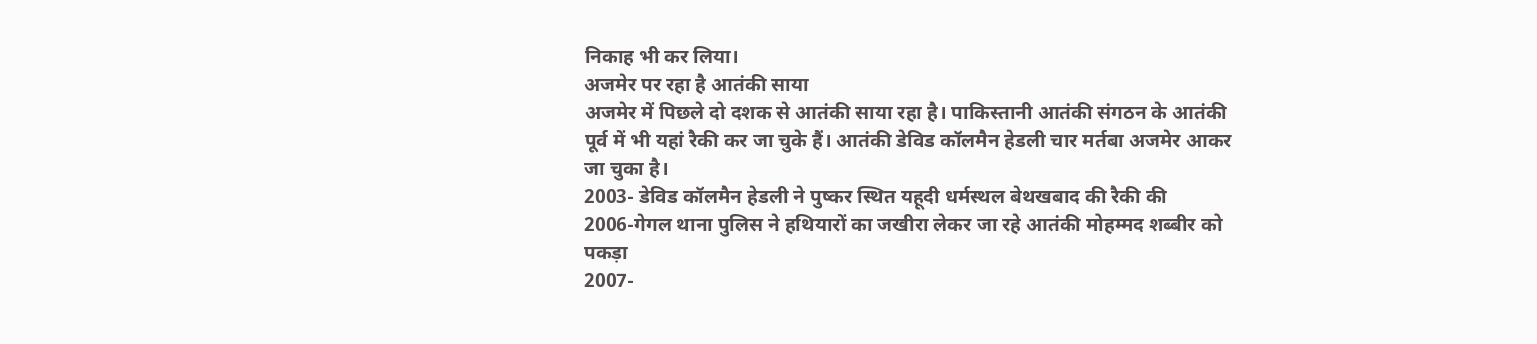निकाह भी कर लिया।
अजमेर पर रहा है आतंकी साया
अजमेर में पिछले दो दशक से आतंकी साया रहा है। पाकिस्तानी आतंकी संगठन के आतंकी पूर्व में भी यहां रैकी कर जा चुके हैं। आतंकी डेविड कॉलमैन हेडली चार मर्तबा अजमेर आकर जा चुका है।
2003- डेविड कॉलमैन हेडली ने पुष्कर स्थित यहूदी धर्मस्थल बेथखबाद की रैकी की
2006-गेगल थाना पुलिस ने हथियारों का जखीरा लेकर जा रहे आतंकी मोहम्मद शब्बीर को पकड़ा
2007-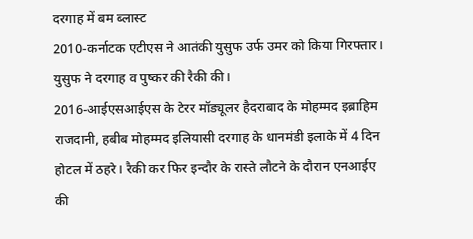दरगाह में बम ब्लास्ट
2010-कर्नाटक एटीएस ने आतंकी युसुफ उर्फ उमर को किया गिरफ्तार। युसुफ ने दरगाह व पुष्कर की रैकी की।
2016-आईएसआईएस के टेरर मॉड्यूलर हैदराबाद के मोहम्मद इब्राहिम राजदानी, हबीब मोहम्मद इलियासी दरगाह के धानमंडी इलाके में 4 दिन होटल में ठहरे। रैकी कर फिर इन्दौर के रास्ते लौटने के दौरान एनआईए की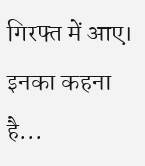गिरफ्त में आए।
इनका कहना है...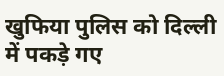खुफिया पुलिस को दिल्ली में पकड़े गए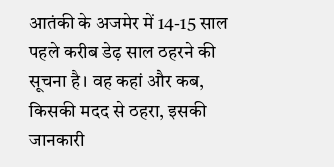आतंकी के अजमेर में 14-15 साल पहले करीब डेढ़ साल ठहरने की सूचना है। वह कहां और कब, किसकी मदद से ठहरा, इसकी जानकारी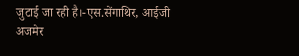जुटाई जा रही है।-एस.सेंगाथिर, आईजी अजमेर